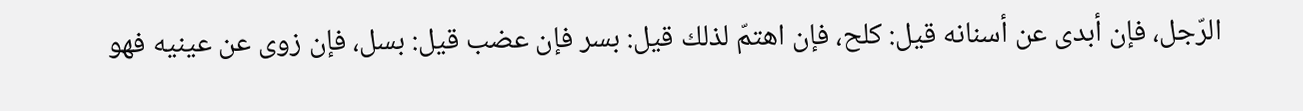الرّجل، فإن أبدى عن أسنانه قيل: كلح، فإن اهتمّ لذلك قيل: بسر فإن عضب قيل: بسل، فإن زوى عن عينيه فهو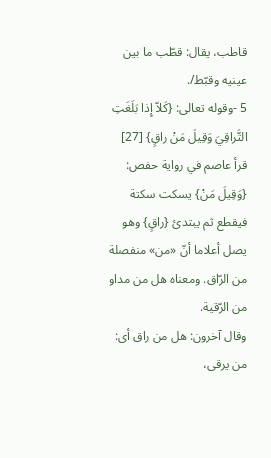قاطب، يقال: قطّب ما بين عينيه وقبّط/.
5 -وقوله تعالى: {كَلاّ إِذا بَلَغَتِ التَّراقِيَ وَقِيلَ مَنْ راقٍ} [27]
قرأ عاصم في رواية حفص: {وَقِيلَ مَنْ} يسكت سكتة فيقطع ثم يبتدئ {راقٍ} وهو يصل أعلاما أنّ «من» منفصلة من الرّاق. ومعناه هل من مداو من الرّقية.
وقال آخرون: هل من راق أى: من يرقى،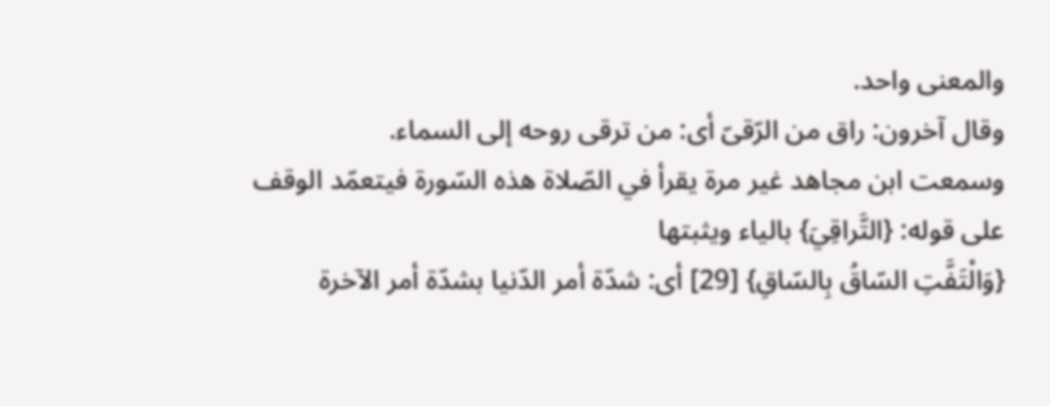والمعنى واحد.
وقال آخرون: راق من الرّقىّ أى: من ترقى روحه إلى السماء.
وسمعت ابن مجاهد غير مرة يقرأ في الصّلاة هذه السّورة فيتعمّد الوقف على قوله: {التَّراقِيَ} بالياء ويثبتها
{وَالْتَفَّتِ السّاقُ بِالسّاقِ} [29] أى: شدّة أمر الدّنيا بشدّة أمر الآخرة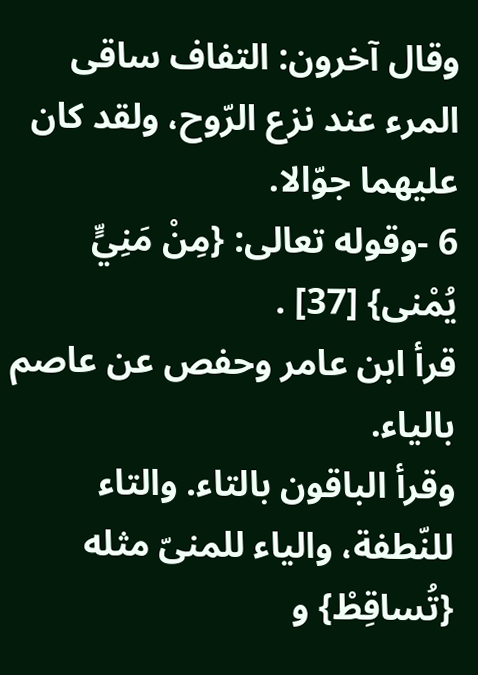وقال آخرون: التفاف ساقى المرء عند نزع الرّوح، ولقد كان عليهما جوّالا.
6 -وقوله تعالى: {مِنْ مَنِيٍّ يُمْنى} [37] .
قرأ ابن عامر وحفص عن عاصم بالياء.
وقرأ الباقون بالتاء. والتاء للنّطفة، والياء للمنىّ مثله {تُساقِطْ} و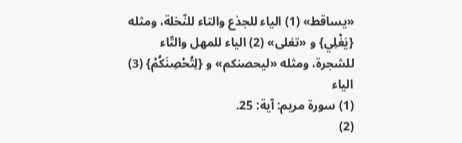«يساقط» (1) الياء للجذع والتاء للنّخلة، ومثله {يَغْلِي} و «تغلى» (2) الياء للمهل والتّاء للشجرة، ومثله «ليحصنكم» و {لِتُحْصِنَكُمْ} (3) الياء
(1) سورة مريم: آية: 25.
(2)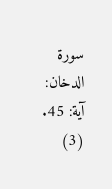سورة الدخان: آية: 45.
(3)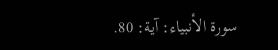سورة الأنبياء: آية: 80.